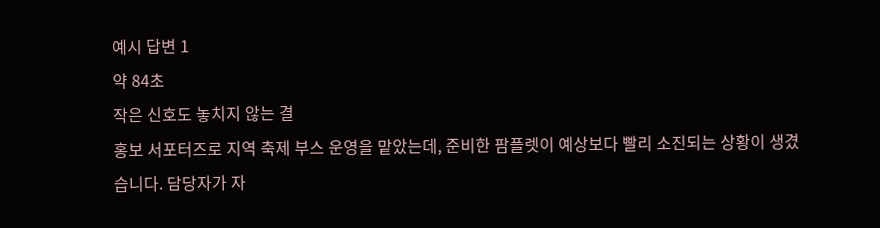예시 답변 1
약 84초
작은 신호도 놓치지 않는 결
홍보 서포터즈로 지역 축제 부스 운영을 맡았는데, 준비한 팜플렛이 예상보다 빨리 소진되는 상황이 생겼습니다. 담당자가 자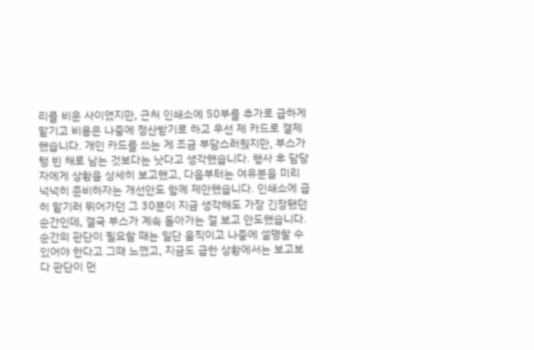리를 비운 사이였지만, 근처 인쇄소에 50부를 추가로 급하게 맡기고 비용은 나중에 정산받기로 하고 우선 제 카드로 결제했습니다. 개인 카드를 쓰는 게 조금 부담스러웠지만, 부스가 텅 빈 채로 남는 것보다는 낫다고 생각했습니다. 행사 후 담당자에게 상황을 상세히 보고했고, 다음부터는 여유분을 미리 넉넉히 준비하자는 개선안도 함께 제안했습니다. 인쇄소에 급히 맡기러 뛰어가던 그 30분이 지금 생각해도 가장 긴장됐던 순간인데, 결국 부스가 계속 돌아가는 걸 보고 안도했습니다. 순간의 판단이 필요할 때는 일단 움직이고 나중에 설명할 수 있어야 한다고 그때 느꼈고, 지금도 급한 상황에서는 보고보다 판단이 먼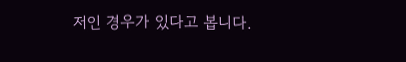저인 경우가 있다고 봅니다.